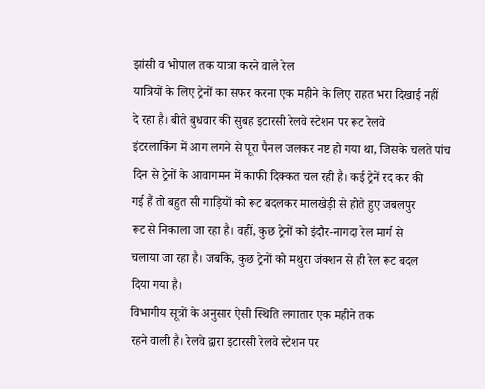झांसी व भोपाल तक यात्रा करने वाले रेल
यात्रियों के लिए ट्रेनों का सफर करना एक महीने के लिए राहत भरा दिखाई नहीं
दे रहा है। बीते बुधवार की सुबह इटारसी रेलवे स्टेशन पर रूट रेलवे
इंटरलाकिंग में आग लगने से पूरा पैनल जलकर नष्ट हो गया था, जिसके चलते पांच
दिन से ट्रेनों के आवागमन में काफी दिक्कत चल रही है। कई ट्रेनें रद कर की
गई हैं तो बहुत सी गाड़ियों को रूट बदलकर मालखेड़ी से होते हुए जबलपुर
रूट से निकाला जा रहा है। वहीं, कुछ ट्रेनों को इंदौर-नागदा रेल मार्ग से
चलाया जा रहा है। जबकि, कुछ ट्रेनों को मथुरा जंक्शन से ही रेल रूट बदल
दिया गया है।
विभागीय सूत्रों के अनुसार ऐसी स्थिति लगातार एक महीने तक
रहने वाली है। रेलवे द्वारा इटारसी रेलवे स्टेशन पर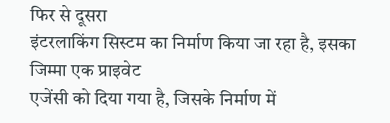फिर से दूसरा
इंटरलाकिंग सिस्टम का निर्माण किया जा रहा है, इसका जिम्मा एक प्राइवेट
एजेंसी को दिया गया है, जिसके निर्माण में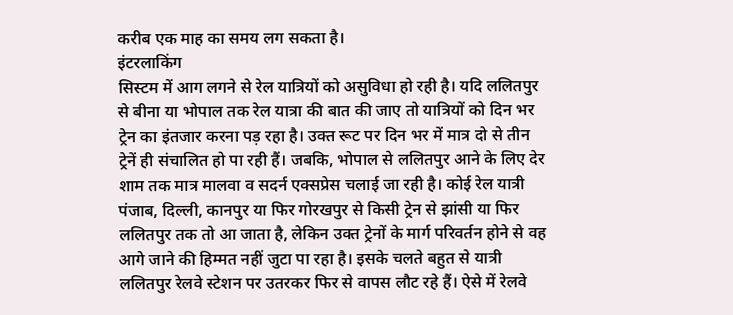करीब एक माह का समय लग सकता है।
इंटरलाकिंग
सिस्टम में आग लगने से रेल यात्रियों को असुविधा हो रही है। यदि ललितपुर
से बीना या भोपाल तक रेल यात्रा की बात की जाए तो यात्रियों को दिन भर
ट्रेन का इंतजार करना पड़ रहा है। उक्त रूट पर दिन भर में मात्र दो से तीन
ट्रेनें ही संचालित हो पा रही हैं। जबकि, भोपाल से ललितपुर आने के लिए देर
शाम तक मात्र मालवा व सदर्न एक्सप्रेस चलाई जा रही है। कोई रेल यात्री
पंजाब, दिल्ली, कानपुर या फिर गोरखपुर से किसी ट्रेन से झांसी या फिर
ललितपुर तक तो आ जाता है, लेकिन उक्त ट्रेनों के मार्ग परिवर्तन होने से वह
आगे जाने की हिम्मत नहीं जुटा पा रहा है। इसके चलते बहुत से यात्री
ललितपुर रेलवे स्टेशन पर उतरकर फिर से वापस लौट रहे हैं। ऐसे में रेलवे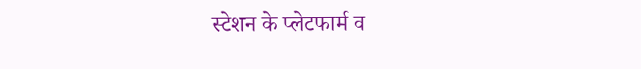स्टेशन के प्लेटफार्म व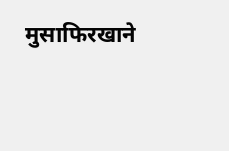मुसाफिरखाने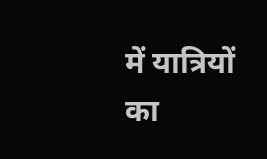में यात्रियों का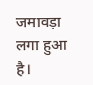जमावड़ा लगा हुआ है।